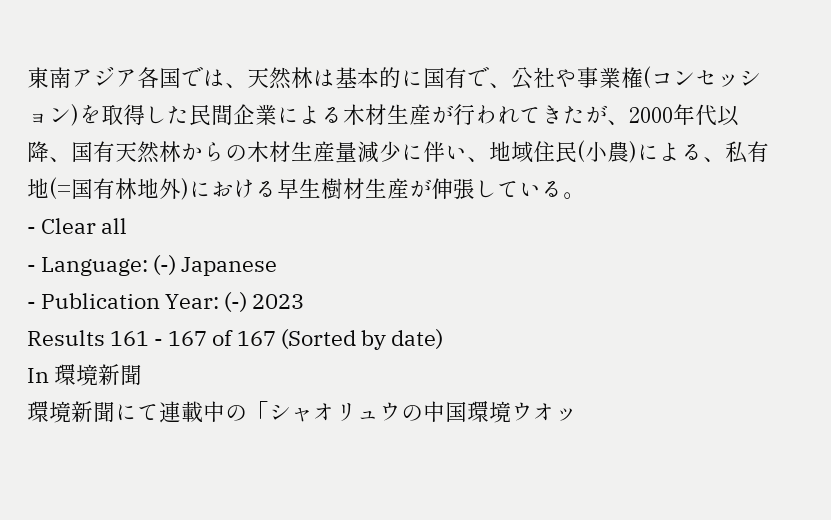東南アジア各国では、天然林は基本的に国有で、公社や事業権(コンセッション)を取得した民間企業による木材生産が行われてきたが、2000年代以降、国有天然林からの木材生産量減少に伴い、地域住民(小農)による、私有地(=国有林地外)における早生樹材生産が伸張している。
- Clear all
- Language: (-) Japanese
- Publication Year: (-) 2023
Results 161 - 167 of 167 (Sorted by date)
In 環境新聞
環境新聞にて連載中の「シャオリュウの中国環境ウオッ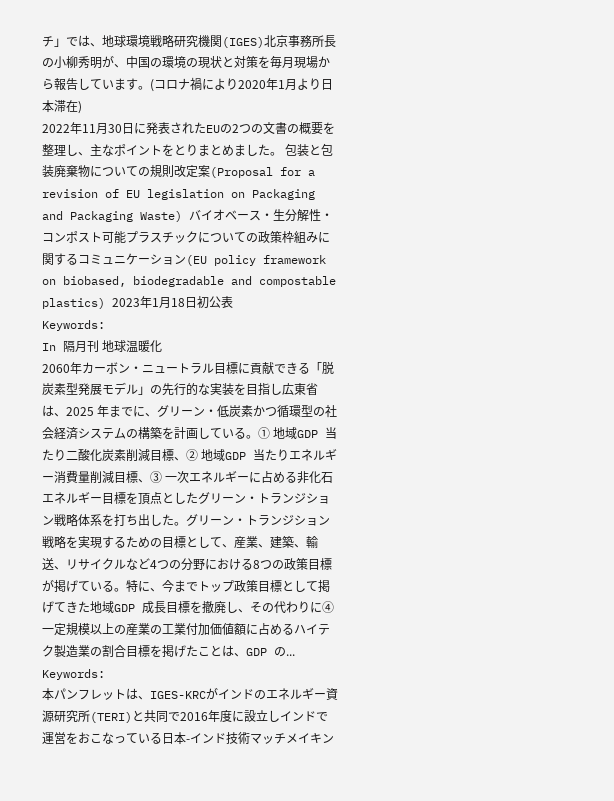チ」では、地球環境戦略研究機関(IGES)北京事務所長の小柳秀明が、中国の環境の現状と対策を毎月現場から報告しています。(コロナ禍により2020年1月より日本滞在)
2022年11月30日に発表されたEUの2つの文書の概要を整理し、主なポイントをとりまとめました。 包装と包装廃棄物についての規則改定案(Proposal for a revision of EU legislation on Packaging and Packaging Waste) バイオベース・生分解性・コンポスト可能プラスチックについての政策枠組みに関するコミュニケーション(EU policy framework on biobased, biodegradable and compostable plastics) 2023年1月18日初公表
Keywords:
In 隔月刊 地球温暖化
2060年カーボン・ニュートラル目標に貢献できる「脱炭素型発展モデル」の先行的な実装を目指し広東省は、2025 年までに、グリーン・低炭素かつ循環型の社会経済システムの構築を計画している。① 地域GDP 当たり二酸化炭素削減目標、② 地域GDP 当たりエネルギー消費量削減目標、③ 一次エネルギーに占める非化石エネルギー目標を頂点としたグリーン・トランジション戦略体系を打ち出した。グリーン・トランジション戦略を実現するための目標として、産業、建築、輸送、リサイクルなど4つの分野における8つの政策目標が掲げている。特に、今までトップ政策目標として掲げてきた地域GDP 成長目標を撤廃し、その代わりに④ 一定規模以上の産業の工業付加価値額に占めるハイテク製造業の割合目標を掲げたことは、GDP の...
Keywords:
本パンフレットは、IGES-KRCがインドのエネルギー資源研究所(TERI)と共同で2016年度に設立しインドで運営をおこなっている日本-インド技術マッチメイキン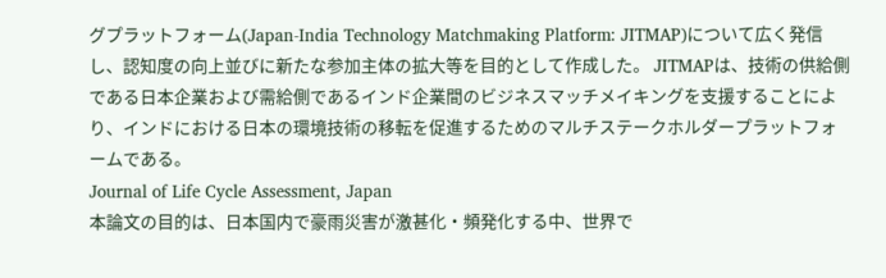グプラットフォーム(Japan-India Technology Matchmaking Platform: JITMAP)について広く発信し、認知度の向上並びに新たな参加主体の拡大等を目的として作成した。 JITMAPは、技術の供給側である日本企業および需給側であるインド企業間のビジネスマッチメイキングを支援することにより、インドにおける日本の環境技術の移転を促進するためのマルチステークホルダープラットフォームである。
Journal of Life Cycle Assessment, Japan
本論文の目的は、日本国内で豪雨災害が激甚化・頻発化する中、世界で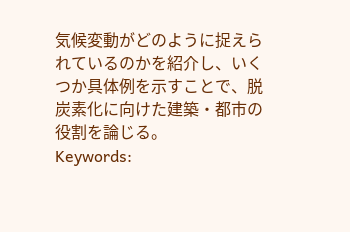気候変動がどのように捉えられているのかを紹介し、いくつか具体例を示すことで、脱炭素化に向けた建築・都市の役割を論じる。
Keywords: